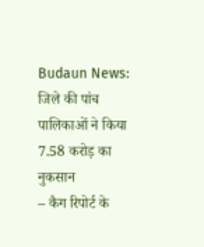Budaun News: जिले की पांच पालिकाओं ने किया 7.58 करोड़ का नुकसान
– कैग रिपोर्ट के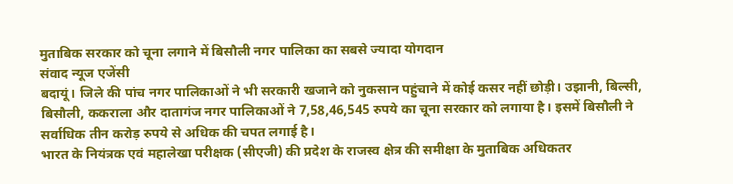मुताबिक सरकार को चूना लगाने में बिसौली नगर पालिका का सबसे ज्यादा योगदान
संवाद न्यूज एजेंसी
बदायूं। जिले की पांच नगर पालिकाओं ने भी सरकारी खजाने को नुकसान पहुंचाने में कोई कसर नहीं छोड़ी। उझानी, बिल्सी, बिसौली, ककराला और दातागंज नगर पालिकाओं ने 7,58,46,545 रुपये का चूना सरकार को लगाया है। इसमें बिसौली ने सर्वाधिक तीन करोड़ रुपये से अधिक की चपत लगाई है।
भारत के नियंत्रक एवं महालेखा परीक्षक (सीएजी) की प्रदेश के राजस्व क्षेत्र की समीक्षा के मुताबिक अधिकतर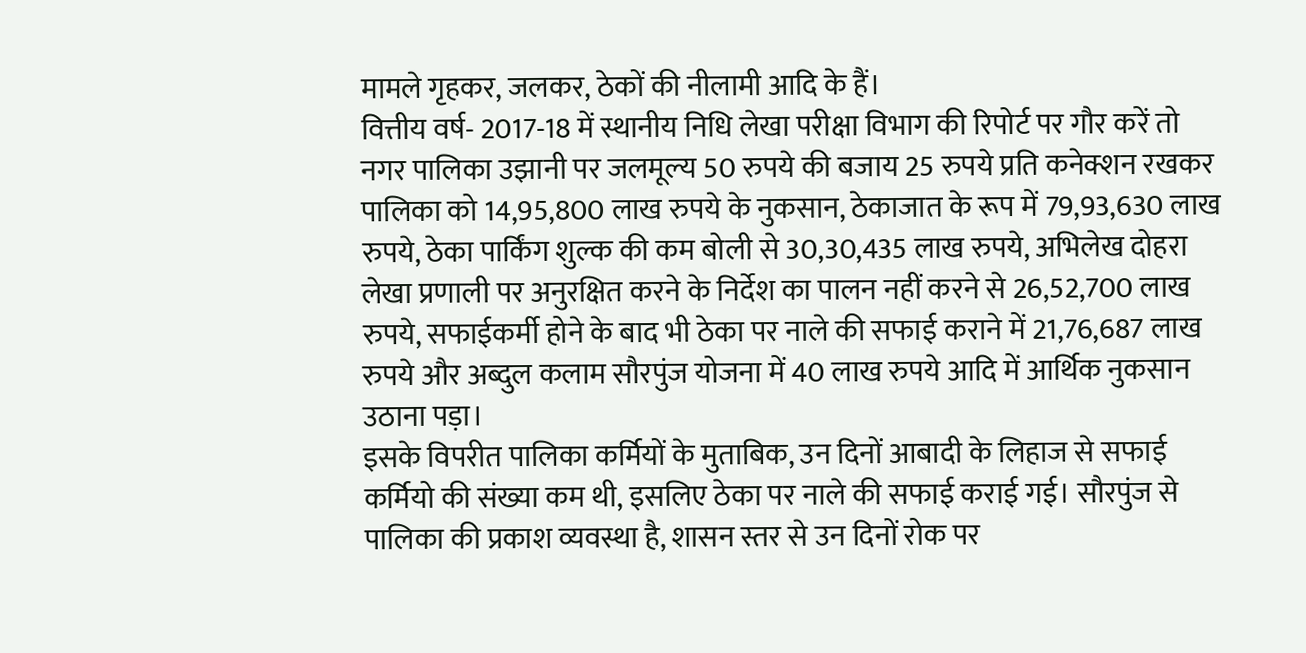मामले गृहकर, जलकर, ठेकों की नीलामी आदि के हैं।
वित्तीय वर्ष- 2017-18 में स्थानीय निधि लेखा परीक्षा विभाग की रिपोर्ट पर गौर करें तो नगर पालिका उझानी पर जलमूल्य 50 रुपये की बजाय 25 रुपये प्रति कनेक्शन रखकर पालिका को 14,95,800 लाख रुपये के नुकसान, ठेकाजात के रूप में 79,93,630 लाख रुपये, ठेका पार्किंग शुल्क की कम बोली से 30,30,435 लाख रुपये, अभिलेख दोहरा लेखा प्रणाली पर अनुरक्षित करने के निर्देश का पालन नहीं करने से 26,52,700 लाख रुपये, सफाईकर्मी होने के बाद भी ठेका पर नाले की सफाई कराने में 21,76,687 लाख रुपये और अब्दुल कलाम सौरपुंज योजना में 40 लाख रुपये आदि में आर्थिक नुकसान उठाना पड़ा।
इसके विपरीत पालिका कर्मियों के मुताबिक, उन दिनों आबादी के लिहाज से सफाई कर्मियो की संख्या कम थी, इसलिए ठेका पर नाले की सफाई कराई गई। सौरपुंज से पालिका की प्रकाश व्यवस्था है, शासन स्तर से उन दिनों रोक पर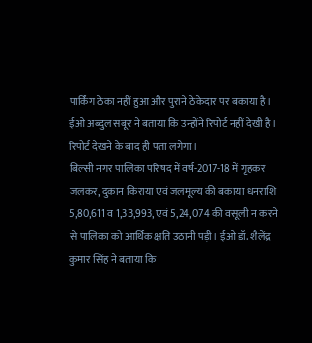पार्किंग ठेका नहीं हुआ और पुराने ठेकेदार पर बकाया है। ईओ अब्दुल सबूर ने बताया कि उन्होंने रिपोर्ट नहीं देखी है। रिपोर्ट देखने के बाद ही पता लगेगा।
बिल्सी नगर पालिका परिषद में वर्ष-2017-18 में गृहकर जलकर, दुकान किराया एवं जलमूल्य की बकाया धनराशि 5,80,611 व 1,33,993, एवं 5,24,074 की वसूली न करने से पालिका को आर्थिक क्षति उठानी पड़ी। ईओ डॉ. शैलेंद्र कुमार सिंह ने बताया कि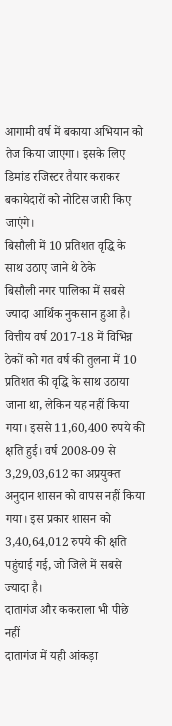आगामी वर्ष में बकाया अभियान को तेज किया जाएगा। इसके लिए डिमांड रजिस्टर तैयार कराकर बकायेदारों को नोटिस जारी किए जाएंगे।
बिसौली में 10 प्रतिशत वृद्धि के साथ उठाए जाने थे ठेके
बिसौली नगर पालिका में सबसे ज्यादा आर्थिक नुकसान हुआ है। वित्तीय वर्ष 2017-18 में विभिन्न ठेकों को गत वर्ष की तुलना में 10 प्रतिशत की वृद्धि के साथ उठाया जाना था, लेकिन यह नहीं किया गया। इससे 11,60,400 रुपये की क्षति हुई। वर्ष 2008-09 से 3,29,03,612 का अप्रयुक्त अनुदान शासन को वापस नहीं किया गया। इस प्रकार शासन को 3,40,64,012 रुपये की क्षति पहुंचाई गई, जो जिले में सबसे ज्यादा है।
दातागंज और ककराला भी पीछे नहीं
दातागंज में यही आंकड़ा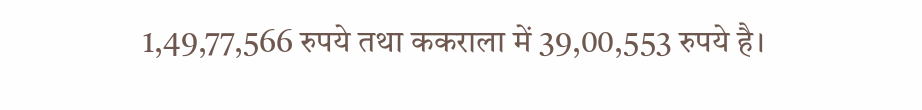1,49,77,566 रुपये तथा ककराला में 39,00,553 रुपये है।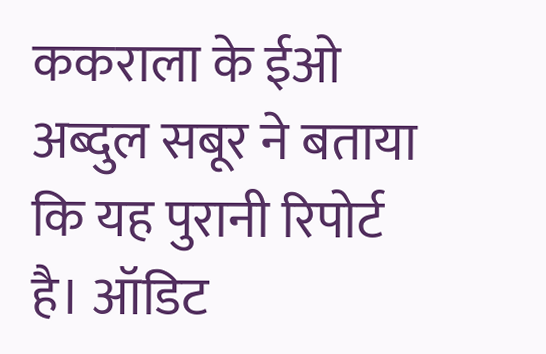ककराला के ईओ अब्दुल सबूर ने बताया कि यह पुरानी रिपोर्ट है। ऑडिट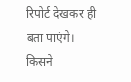रिपोर्ट देखकर ही बता पाएंगे।
किसने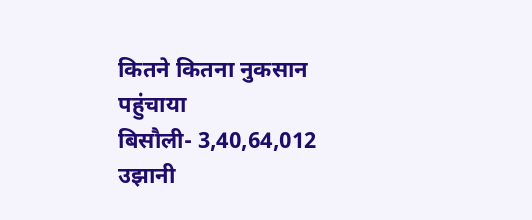कितने कितना नुकसान पहुंचाया
बिसौली- 3,40,64,012
उझानी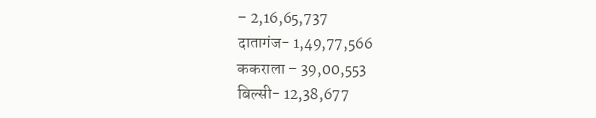– 2,16,65,737
दातागंज- 1,49,77,566
ककराला – 39,00,553
बिल्सी- 12,38,677